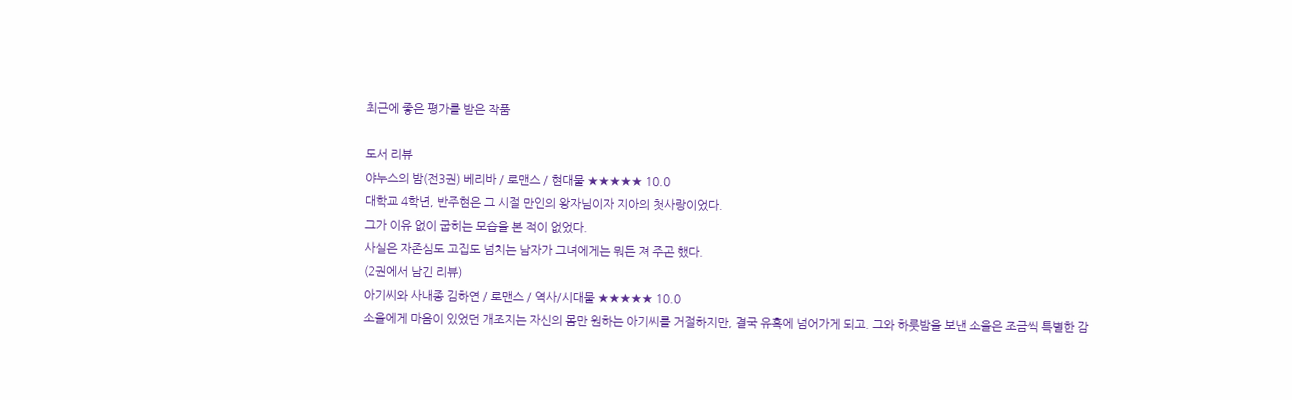최근에 좋은 평가를 받은 작품

도서 리뷰
야누스의 밤(전3권) 베리바 / 로맨스 / 현대물 ★★★★★ 10.0
대학교 4학년, 반주현은 그 시절 만인의 왕자님이자 지아의 첫사랑이었다.
그가 이유 없이 굽히는 모습을 본 적이 없었다.
사실은 자존심도 고집도 넘치는 남자가 그녀에게는 뭐든 져 주곤 했다.
(2권에서 남긴 리뷰)
아기씨와 사내종 김하연 / 로맨스 / 역사/시대물 ★★★★★ 10.0
소을에게 마음이 있었던 개조지는 자신의 몸만 원하는 아기씨를 거절하지만, 결국 유혹에 넘어가게 되고. 그와 하룻밤을 보낸 소을은 조금씩 특별한 감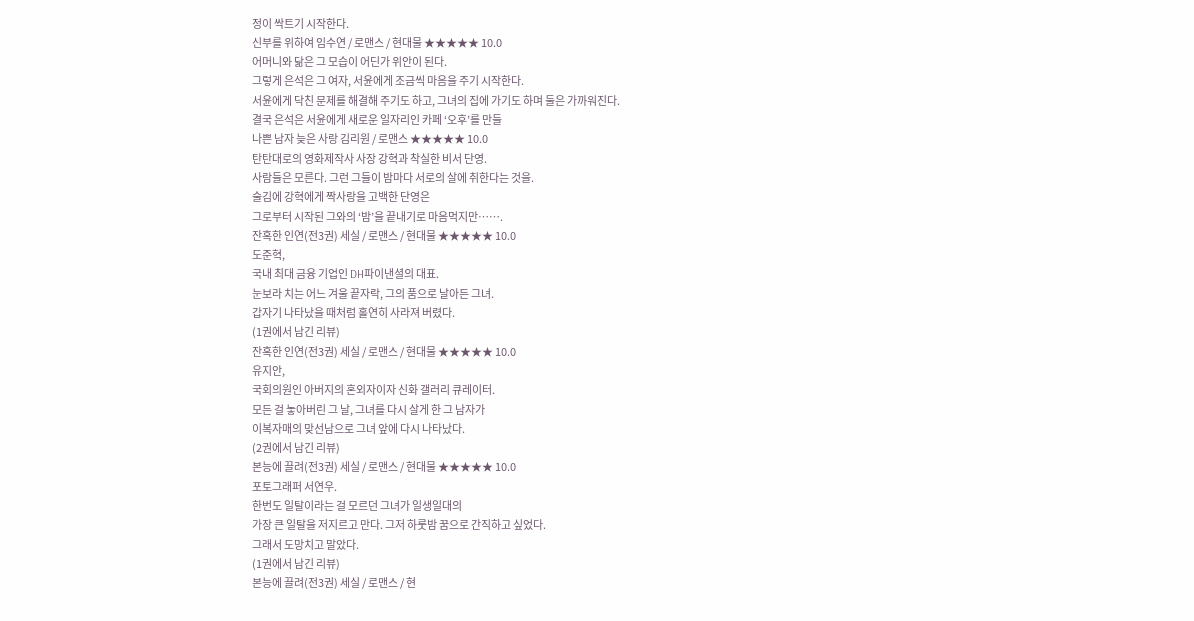정이 싹트기 시작한다.
신부를 위하여 임수연 / 로맨스 / 현대물 ★★★★★ 10.0
어머니와 닮은 그 모습이 어딘가 위안이 된다.
그렇게 은석은 그 여자, 서윤에게 조금씩 마음을 주기 시작한다.
서윤에게 닥친 문제를 해결해 주기도 하고, 그녀의 집에 가기도 하며 둘은 가까워진다.
결국 은석은 서윤에게 새로운 일자리인 카페 ‘오후’를 만들
나쁜 남자 늦은 사랑 김리원 / 로맨스 ★★★★★ 10.0
탄탄대로의 영화제작사 사장 강혁과 착실한 비서 단영.
사람들은 모른다. 그런 그들이 밤마다 서로의 살에 취한다는 것을.
술김에 강혁에게 짝사랑을 고백한 단영은
그로부터 시작된 그와의 ‘밤’을 끝내기로 마음먹지만…….
잔혹한 인연(전3권) 세실 / 로맨스 / 현대물 ★★★★★ 10.0
도준혁,
국내 최대 금융 기업인 DH파이낸셜의 대표.
눈보라 치는 어느 겨울 끝자락, 그의 품으로 날아든 그녀.
갑자기 나타났을 때처럼 홀연히 사라져 버렸다.
(1권에서 남긴 리뷰)
잔혹한 인연(전3권) 세실 / 로맨스 / 현대물 ★★★★★ 10.0
유지안,
국회의원인 아버지의 혼외자이자 신화 갤러리 큐레이터.
모든 걸 놓아버린 그 날, 그녀를 다시 살게 한 그 남자가
이복자매의 맞선남으로 그녀 앞에 다시 나타났다.
(2권에서 남긴 리뷰)
본능에 끌려(전3권) 세실 / 로맨스 / 현대물 ★★★★★ 10.0
포토그래퍼 서연우.
한번도 일탈이라는 걸 모르던 그녀가 일생일대의
가장 큰 일탈을 저지르고 만다. 그저 하룻밤 꿈으로 간직하고 싶었다.
그래서 도망치고 말았다.
(1권에서 남긴 리뷰)
본능에 끌려(전3권) 세실 / 로맨스 / 현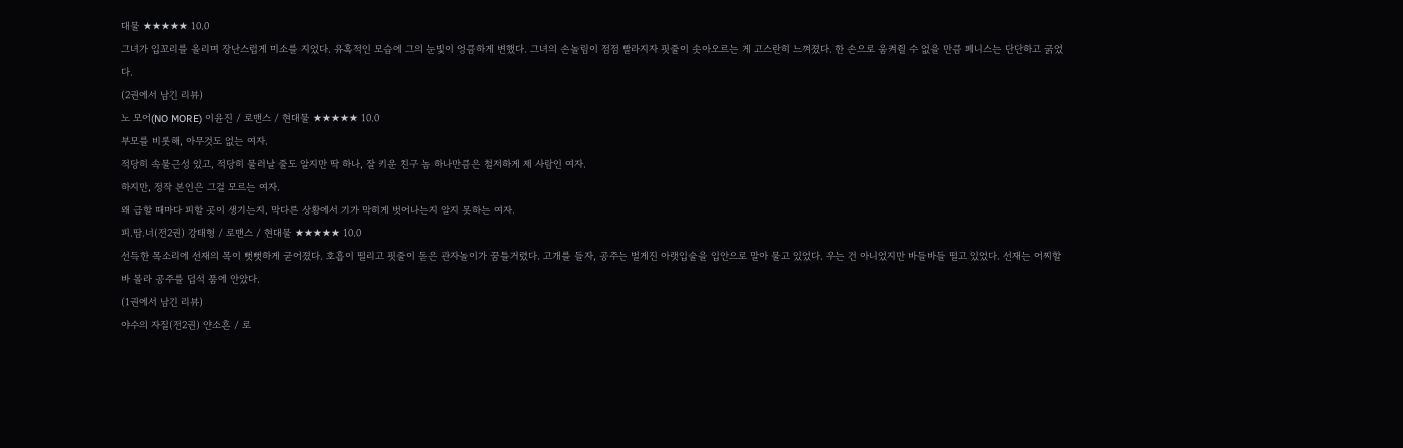대물 ★★★★★ 10.0
그녀가 입꼬리를 올리며 장난스럽게 미소를 지었다. 유혹적인 모습에 그의 눈빛이 엉큼하게 변했다. 그녀의 손놀림이 점점 빨라지자 핏줄이 솟아오르는 게 고스란히 느껴졌다. 한 손으로 움켜쥘 수 없을 만큼 페니스는 단단하고 굵었다.
(2권에서 남긴 리뷰)
노 모어(NO MORE) 이윤진 / 로맨스 / 현대물 ★★★★★ 10.0
부모를 비롯해, 아무것도 없는 여자.
적당히 속물근성 있고, 적당히 물러날 줄도 알지만 딱 하나, 잘 키운 친구 놈 하나만큼은 철저하게 제 사람인 여자.
하지만, 정작 본인은 그걸 모르는 여자.
왜 급할 때마다 피할 곳이 생기는지, 막다른 상황에서 기가 막히게 벗어나는지 알지 못하는 여자.
피.땀.너(전2권) 강태형 / 로맨스 / 현대물 ★★★★★ 10.0
선득한 목소리에 선재의 목이 뻣뻣하게 굳어졌다. 호흡이 떨리고 핏줄이 돋은 관자놀이가 꿈틀거렸다. 고개를 들자, 공주는 벌게진 아랫입술을 입안으로 말아 물고 있었다. 우는 건 아니었지만 바들바들 떨고 있었다. 선재는 어찌할 바 몰라 공주를 덥석 품에 안았다.
(1권에서 남긴 리뷰)
야수의 자질(전2권) 얀소흔 / 로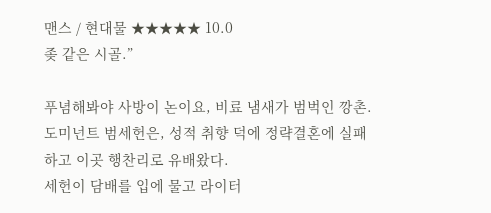맨스 / 현대물 ★★★★★ 10.0
좆 같은 시골.”

푸념해봐야 사방이 논이요, 비료 냄새가 범벅인 깡촌.
도미넌트 범세헌은, 성적 취향 덕에 정략결혼에 실패하고 이곳 행찬리로 유배왔다.
세헌이 담배를 입에 물고 라이터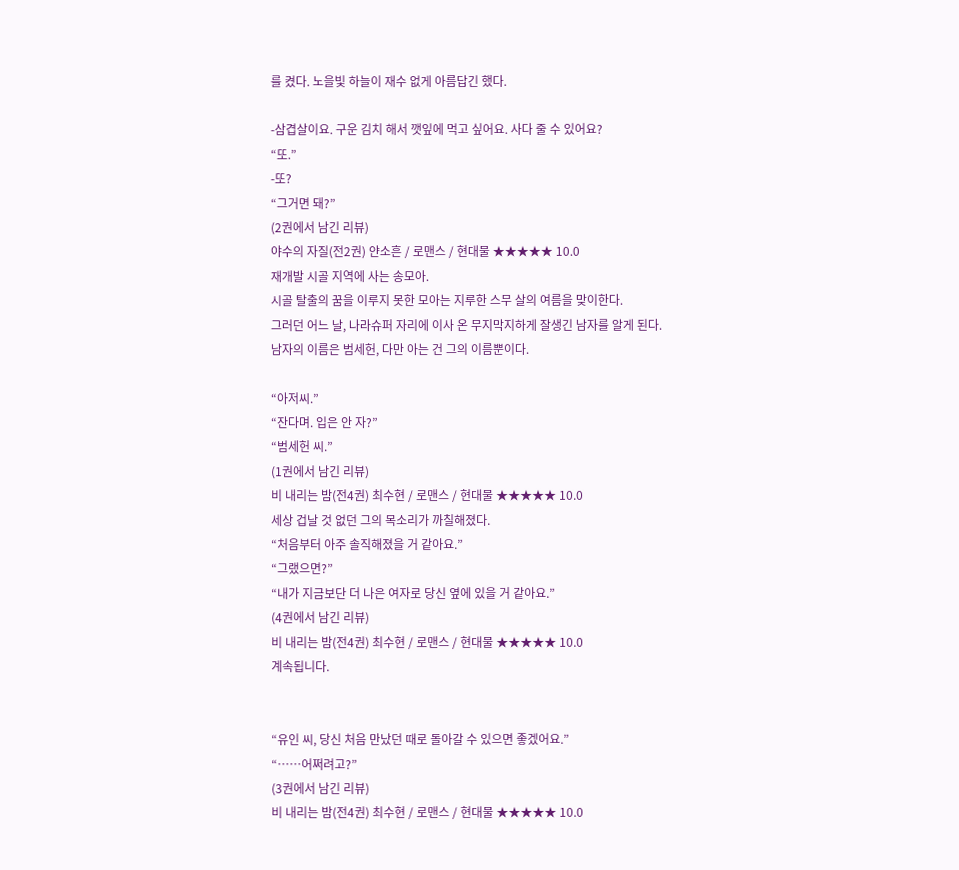를 켰다. 노을빛 하늘이 재수 없게 아름답긴 했다.

-삼겹살이요. 구운 김치 해서 깻잎에 먹고 싶어요. 사다 줄 수 있어요?
“또.”
-또?
“그거면 돼?”
(2권에서 남긴 리뷰)
야수의 자질(전2권) 얀소흔 / 로맨스 / 현대물 ★★★★★ 10.0
재개발 시골 지역에 사는 송모아.
시골 탈출의 꿈을 이루지 못한 모아는 지루한 스무 살의 여름을 맞이한다.
그러던 어느 날, 나라슈퍼 자리에 이사 온 무지막지하게 잘생긴 남자를 알게 된다.
남자의 이름은 범세헌, 다만 아는 건 그의 이름뿐이다.

“아저씨.”
“잔다며. 입은 안 자?”
“범세헌 씨.”
(1권에서 남긴 리뷰)
비 내리는 밤(전4권) 최수현 / 로맨스 / 현대물 ★★★★★ 10.0
세상 겁날 것 없던 그의 목소리가 까칠해졌다.
“처음부터 아주 솔직해졌을 거 같아요.”
“그랬으면?”
“내가 지금보단 더 나은 여자로 당신 옆에 있을 거 같아요.”
(4권에서 남긴 리뷰)
비 내리는 밤(전4권) 최수현 / 로맨스 / 현대물 ★★★★★ 10.0
계속됩니다.


“유인 씨, 당신 처음 만났던 때로 돌아갈 수 있으면 좋겠어요.”
“……어쩌려고?”
(3권에서 남긴 리뷰)
비 내리는 밤(전4권) 최수현 / 로맨스 / 현대물 ★★★★★ 10.0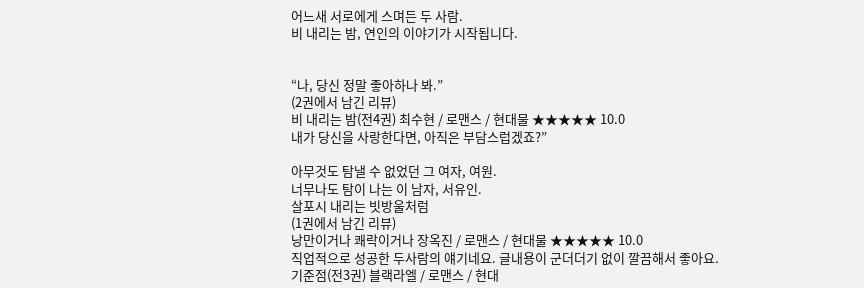어느새 서로에게 스며든 두 사람.
비 내리는 밤, 연인의 이야기가 시작됩니다.


“나, 당신 정말 좋아하나 봐.”
(2권에서 남긴 리뷰)
비 내리는 밤(전4권) 최수현 / 로맨스 / 현대물 ★★★★★ 10.0
내가 당신을 사랑한다면, 아직은 부담스럽겠죠?”

아무것도 탐낼 수 없었던 그 여자, 여원.
너무나도 탐이 나는 이 남자, 서유인.
살포시 내리는 빗방울처럼
(1권에서 남긴 리뷰)
낭만이거나 쾌락이거나 장옥진 / 로맨스 / 현대물 ★★★★★ 10.0
직업적으로 성공한 두사람의 얘기네요. 글내용이 군더더기 없이 깔끔해서 좋아요.
기준점(전3권) 블랙라엘 / 로맨스 / 현대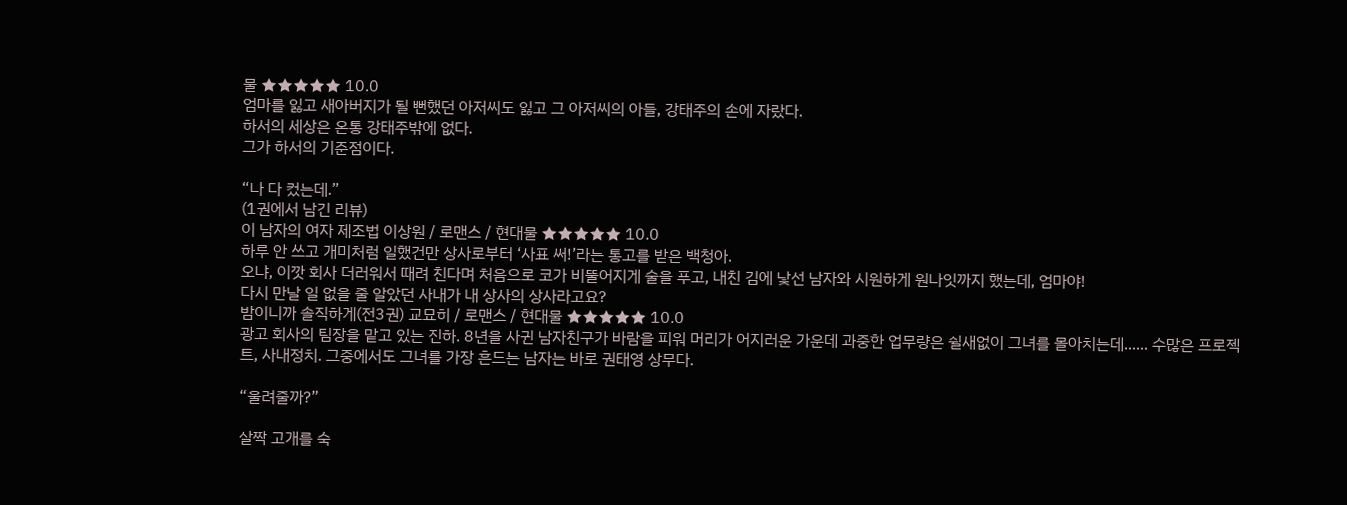물 ★★★★★ 10.0
엄마를 잃고 새아버지가 될 뻔했던 아저씨도 잃고 그 아저씨의 아들, 강태주의 손에 자랐다.
하서의 세상은 온통 강태주밖에 없다.
그가 하서의 기준점이다.

“나 다 컸는데.”
(1권에서 남긴 리뷰)
이 남자의 여자 제조법 이상원 / 로맨스 / 현대물 ★★★★★ 10.0
하루 안 쓰고 개미처럼 일했건만 상사로부터 ‘사표 써!’라는 통고를 받은 백청아.
오냐, 이깟 회사 더러워서 때려 친다며 처음으로 코가 비뚤어지게 술을 푸고, 내친 김에 낯선 남자와 시원하게 원나잇까지 했는데, 엄마야!
다시 만날 일 없을 줄 알았던 사내가 내 상사의 상사라고요?
밤이니까 솔직하게(전3권) 교묘히 / 로맨스 / 현대물 ★★★★★ 10.0
광고 회사의 팀장을 맡고 있는 진하. 8년을 사귄 남자친구가 바람을 피워 머리가 어지러운 가운데 과중한 업무량은 쉴새없이 그녀를 몰아치는데...... 수많은 프로젝트, 사내정치. 그중에서도 그녀를 가장 흔드는 남자는 바로 권태영 상무다.

“울려줄까?”

살짝 고개를 숙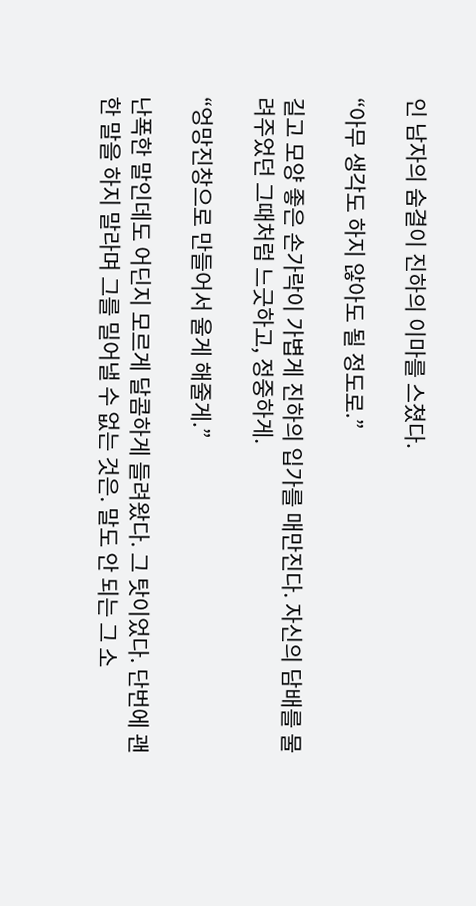인 남자의 숨결이 진하의 이마를 스쳤다.

“아무 생각도 하지 않아도 될 정도로.”

길고 모양 좋은 손가락이 가볍게 진하의 입가를 매만진다. 자신의 담배를 물려주었던 그때처럼 느긋하고, 정중하게.

“엉망진창으로 만들어서 울게 해줄게.”

난폭한 말인데도 어딘지 모르게 달콤하게 들려왔다. 그 탓이었다. 단번에 괜한 말을 하지 말라며 그를 밀어낼 수 없는 것은. 말도 안 되는 그 소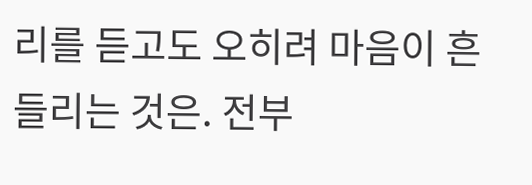리를 듣고도 오히려 마음이 흔들리는 것은. 전부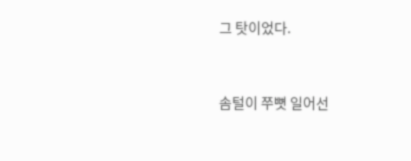그 탓이었다.



솜털이 쭈뼛 일어선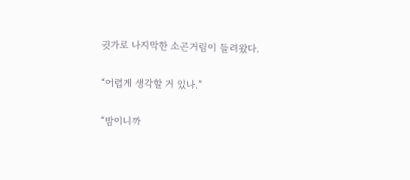귓가로 나지막한 소곤거림이 들려왔다.

“어렵게 생각할 거 있나.”

“밤이니까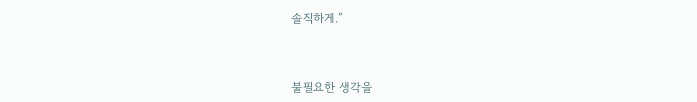솔직하게.”



불필요한 생각을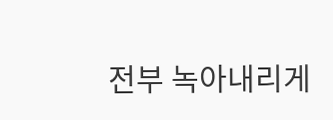전부 녹아내리게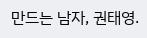만드는 남자, 권태영.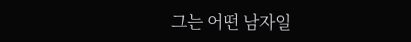그는 어떤 남자일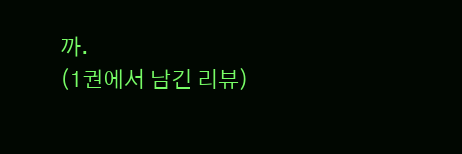까.
(1권에서 남긴 리뷰)